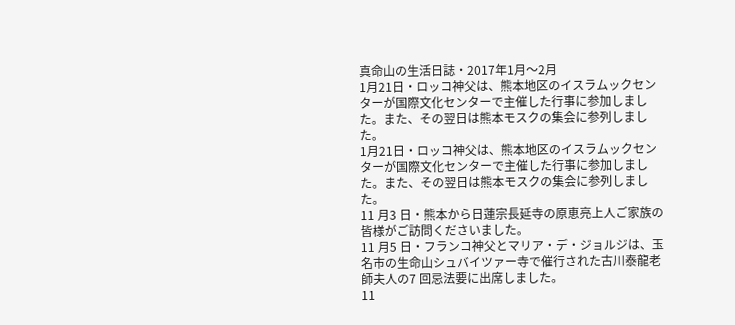真命山の生活日誌・2017年1月〜2月
1月21日・ロッコ神父は、熊本地区のイスラムックセンターが国際文化センターで主催した行事に参加しました。また、その翌日は熊本モスクの集会に参列しました。
1月21日・ロッコ神父は、熊本地区のイスラムックセンターが国際文化センターで主催した行事に参加しました。また、その翌日は熊本モスクの集会に参列しました。
11 月3 日・熊本から日蓮宗長延寺の原恵亮上人ご家族の皆様がご訪問くださいました。
11 月5 日・フランコ神父とマリア・デ・ジョルジは、玉名市の生命山シュバイツァー寺で催行された古川泰龍老師夫人の7 回忌法要に出席しました。
11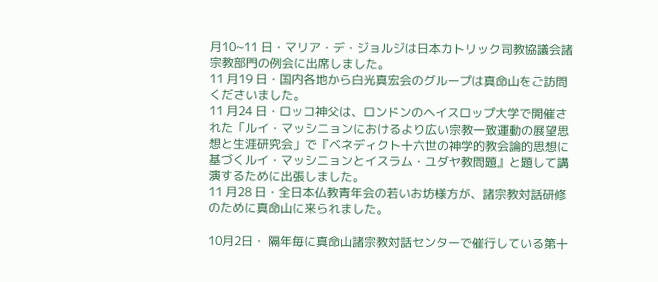月10~11 日・マリア・デ・ジョルジは日本カトリック司教協議会諸宗教部門の例会に出席しました。
11 月19 日・国内各地から白光真宏会のグループは真命山をご訪問くださいました。
11 月24 日・ロッコ神父は、ロンドンのヘイスロップ大学で開催された「ルイ・マッシニョンにおけるより広い宗教一致運動の展望思想と生涯研究会」で『ベネディクト十六世の神学的教会論的思想に基づくルイ・マッシニョンとイスラム・ユダヤ教問題』と題して講演するために出張しました。
11 月28 日・全日本仏教青年会の若いお坊様方が、諸宗教対話研修のために真命山に来られました。

10月2日・ 隔年毎に真命山諸宗教対話センターで催行している第十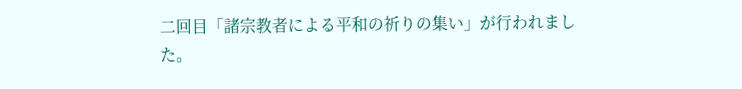二回目「諸宗教者による平和の祈りの集い」が行われました。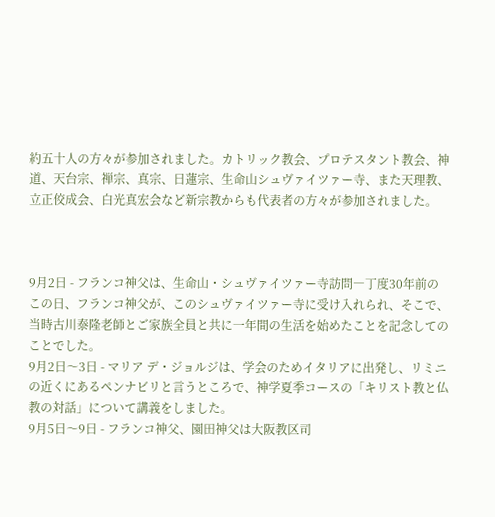約五十人の方々が参加されました。カトリック教会、プロテスタント教会、神道、天台宗、禅宗、真宗、日蓮宗、生命山シュヴァイツァー寺、また天理教、立正佼成会、白光真宏会など新宗教からも代表者の方々が参加されました。



9月2日 - フランコ神父は、生命山・シュヴァイツァー寺訪問―丁度30年前のこの日、フランコ神父が、このシュヴァイツァー寺に受け入れられ、そこで、当時古川泰隆老師とご家族全員と共に一年間の生活を始めたことを記念してのことでした。
9月2日〜3日 - マリア デ・ジョルジは、学会のためイタリアに出発し、リミニの近くにあるペンナビリと言うところで、神学夏季コースの「キリスト教と仏教の対話」について講義をしました。
9月5日〜9日 - フランコ神父、園田神父は大阪教区司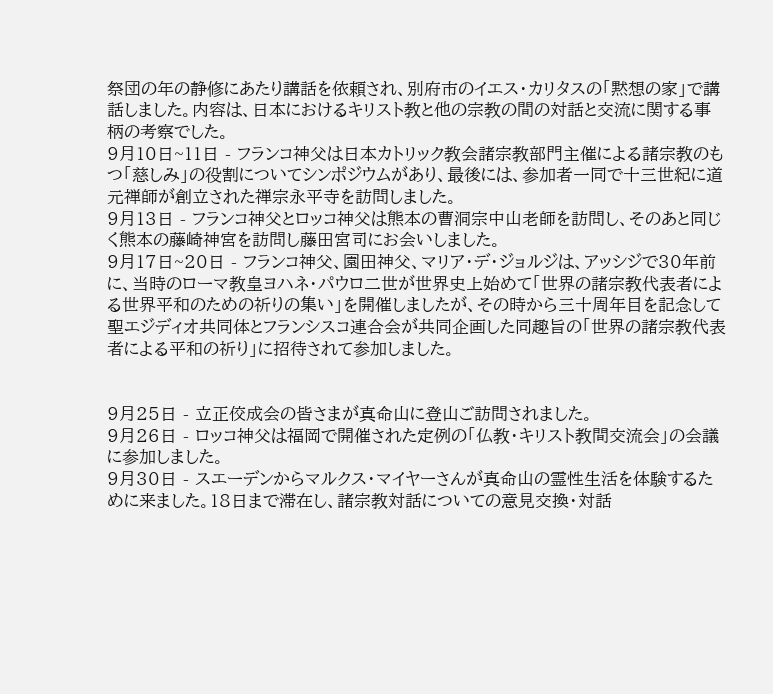祭団の年の静修にあたり講話を依頼され、別府市のイエス・カリタスの「黙想の家」で講話しました。内容は、日本におけるキリスト教と他の宗教の間の対話と交流に関する事柄の考察でした。
9月10日~11日 - フランコ神父は日本カトリック教会諸宗教部門主催による諸宗教のもつ「慈しみ」の役割についてシンポジウムがあり、最後には、参加者一同で十三世紀に道元禅師が創立された禅宗永平寺を訪問しました。
9月13日 - フランコ神父とロッコ神父は熊本の曹洞宗中山老師を訪問し、そのあと同じく熊本の藤崎神宮を訪問し藤田宮司にお会いしました。
9月17日~20日 - フランコ神父、園田神父、マリア・デ・ジョルジは、アッシジで30年前に、当時のローマ教皇ヨハネ・パウロ二世が世界史上始めて「世界の諸宗教代表者による世界平和のための祈りの集い」を開催しましたが、その時から三十周年目を記念して聖エジディオ共同体とフランシスコ連合会が共同企画した同趣旨の「世界の諸宗教代表者による平和の祈り」に招待されて参加しました。


9月25日 - 立正佼成会の皆さまが真命山に登山ご訪問されました。
9月26日 - ロッコ神父は福岡で開催された定例の「仏教・キリスト教間交流会」の会議に参加しました。
9月30日 - スエーデンからマルクス・マイヤーさんが真命山の霊性生活を体験するために来ました。18日まで滞在し、諸宗教対話についての意見交換・対話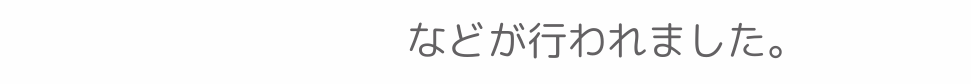などが行われました。